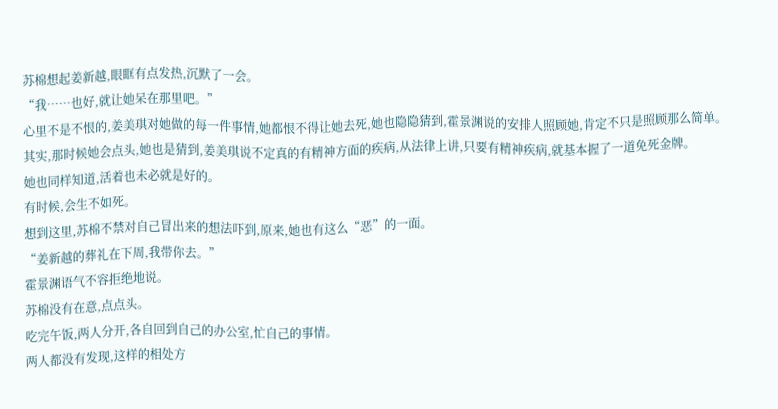苏棉想起姜新越,眼眶有点发热,沉默了一会。
“我……也好,就让她呆在那里吧。”
心里不是不恨的,姜美琪对她做的每一件事情,她都恨不得让她去死,她也隐隐猜到,霍景渊说的安排人照顾她,肯定不只是照顾那么简单。
其实,那时候她会点头,她也是猜到,姜美琪说不定真的有精神方面的疾病,从法律上讲,只要有精神疾病,就基本握了一道免死金牌。
她也同样知道,活着也未必就是好的。
有时候,会生不如死。
想到这里,苏棉不禁对自己冒出来的想法吓到,原来,她也有这么“恶”的一面。
“姜新越的葬礼在下周,我带你去。”
霍景渊语气不容拒绝地说。
苏棉没有在意,点点头。
吃完午饭,两人分开,各自回到自己的办公室,忙自己的事情。
两人都没有发现,这样的相处方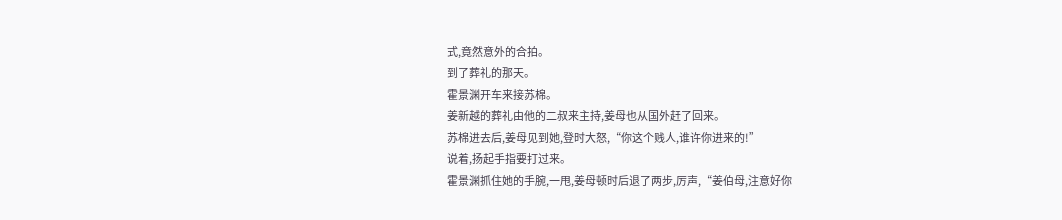式,竟然意外的合拍。
到了葬礼的那天。
霍景渊开车来接苏棉。
姜新越的葬礼由他的二叔来主持,姜母也从国外赶了回来。
苏棉进去后,姜母见到她,登时大怒,“你这个贱人,谁许你进来的!”
说着,扬起手指要打过来。
霍景渊抓住她的手腕,一甩,姜母顿时后退了两步,厉声,“姜伯母,注意好你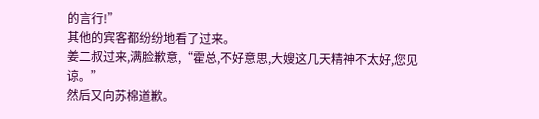的言行!”
其他的宾客都纷纷地看了过来。
姜二叔过来,满脸歉意,“霍总,不好意思,大嫂这几天精神不太好,您见谅。”
然后又向苏棉道歉。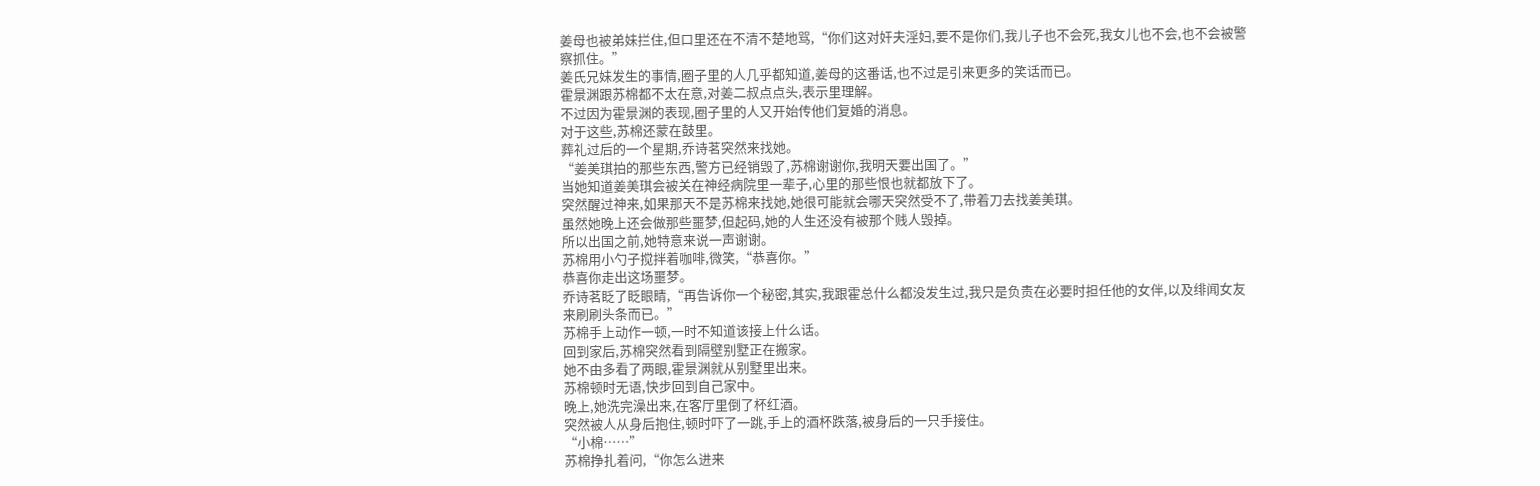姜母也被弟妹拦住,但口里还在不清不楚地骂,“你们这对奸夫淫妇,要不是你们,我儿子也不会死,我女儿也不会,也不会被警察抓住。”
姜氏兄妹发生的事情,圈子里的人几乎都知道,姜母的这番话,也不过是引来更多的笑话而已。
霍景渊跟苏棉都不太在意,对姜二叔点点头,表示里理解。
不过因为霍景渊的表现,圈子里的人又开始传他们复婚的消息。
对于这些,苏棉还蒙在鼓里。
葬礼过后的一个星期,乔诗茗突然来找她。
“姜美琪拍的那些东西,警方已经销毁了,苏棉谢谢你,我明天要出国了。”
当她知道姜美琪会被关在神经病院里一辈子,心里的那些恨也就都放下了。
突然醒过神来,如果那天不是苏棉来找她,她很可能就会哪天突然受不了,带着刀去找姜美琪。
虽然她晚上还会做那些噩梦,但起码,她的人生还没有被那个贱人毁掉。
所以出国之前,她特意来说一声谢谢。
苏棉用小勺子搅拌着咖啡,微笑,“恭喜你。”
恭喜你走出这场噩梦。
乔诗茗眨了眨眼睛,“再告诉你一个秘密,其实,我跟霍总什么都没发生过,我只是负责在必要时担任他的女伴,以及绯闻女友来刷刷头条而已。”
苏棉手上动作一顿,一时不知道该接上什么话。
回到家后,苏棉突然看到隔壁别墅正在搬家。
她不由多看了两眼,霍景渊就从别墅里出来。
苏棉顿时无语,快步回到自己家中。
晚上,她洗完澡出来,在客厅里倒了杯红酒。
突然被人从身后抱住,顿时吓了一跳,手上的酒杯跌落,被身后的一只手接住。
“小棉……”
苏棉挣扎着问,“你怎么进来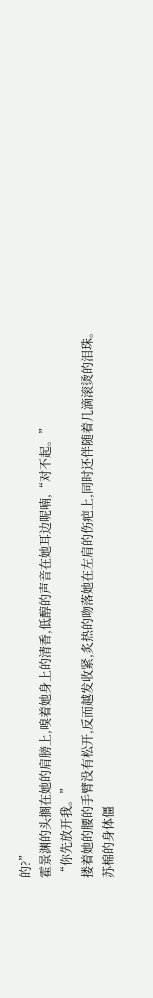的?”
霍景渊的头搁在她的肩膀上,嗅着她身上的清香,低醇的声音在她耳边呢喃,“对不起。”
“你先放开我。”
搂着她的腰的手臂没有松开,反而越发收紧,炙热的吻落她在左肩的伤疤上,同时还伴随着几滴滚烫的泪珠。
苏棉的身体僵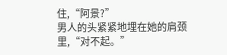住,“阿景?”
男人的头紧紧地埋在她的肩颈里,“对不起。”